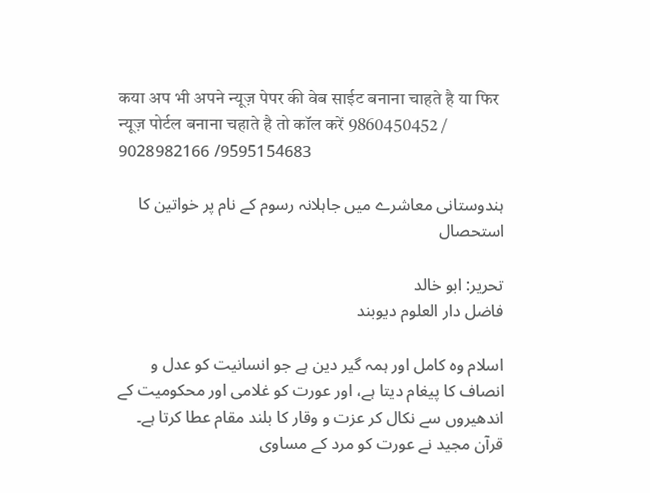कया अप भी अपने न्यूज़ पेपर की वेब साईट बनाना चाहते है या फिर न्यूज़ पोर्टल बनाना चहाते है तो कॉल करें 9860450452 / 9028982166 /9595154683

ہندوستانی معاشرے میں جاہلانہ رسوم کے نام پر خواتین کا استحصال

تحریر: ابو خالد
فاضل دار العلوم دیوبند

اسلام وہ کامل اور ہمہ گیر دین ہے جو انسانیت کو عدل و انصاف کا پیغام دیتا ہے، اور عورت کو غلامی اور محکومیت کے اندھیروں سے نکال کر عزت و وقار کا بلند مقام عطا کرتا ہے۔ قرآن مجید نے عورت کو مرد کے مساوی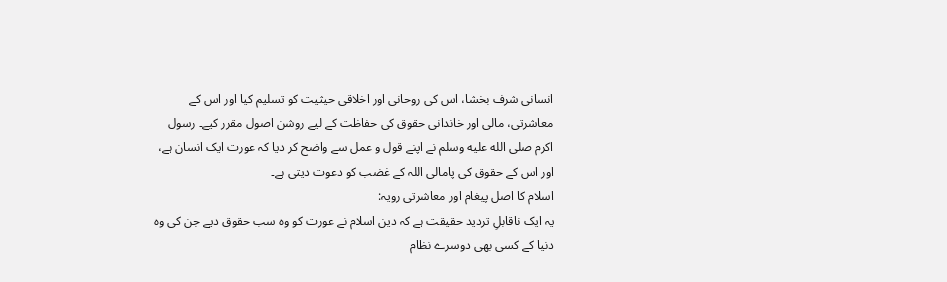انسانی شرف بخشا، اس کی روحانی اور اخلاقی حیثیت کو تسلیم کیا اور اس کے معاشرتی، مالی اور خاندانی حقوق کی حفاظت کے لیے روشن اصول مقرر کیے۔ رسول اکرم صلى الله عليه وسلم نے اپنے قول و عمل سے واضح کر دیا کہ عورت ایک انسان ہے، اور اس کے حقوق کی پامالی اللہ کے غضب کو دعوت دیتی ہے۔
اسلام کا اصل پیغام اور معاشرتی رویہ:
یہ ایک ناقابلِ تردید حقیقت ہے کہ دین اسلام نے عورت کو وہ سب حقوق دیے جن کی وہ دنیا کے کسی بھی دوسرے نظام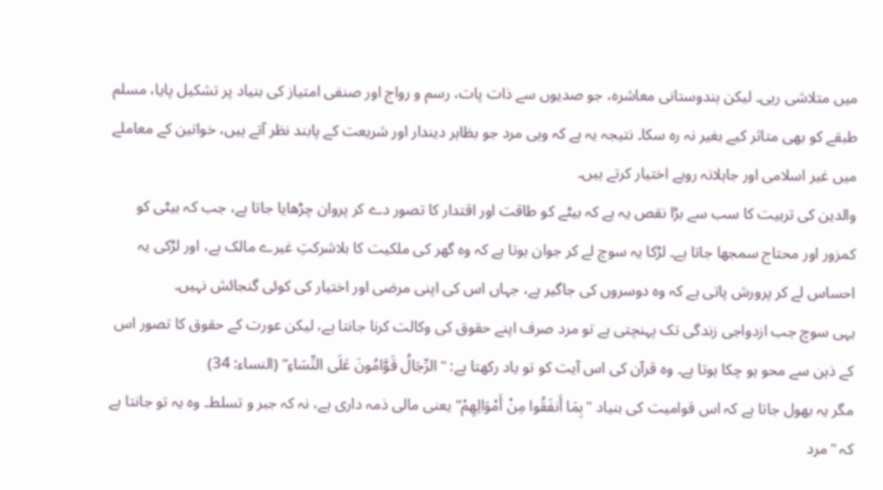میں متلاشی رہی۔ لیکن ہندوستانی معاشرہ، جو صدیوں سے ذات پات، رسم و رواج اور صنفی امتیاز کی بنیاد پر تشکیل پایا، مسلم طبقے کو بھی متاثر کیے بغیر نہ رہ سکا۔ نتیجہ یہ ہے کہ وہی مرد جو بظاہر دیندار اور شریعت کے پابند نظر آتے ہیں، خواتین کے معاملے میں غیر اسلامی اور جاہلانہ رویے اختیار کرتے ہیں۔
والدین کی تربیت کا سب سے بڑا نقص یہ ہے کہ بیٹے کو طاقت اور اقتدار کا تصور دے کر پروان چڑھایا جاتا ہے، جب کہ بیٹی کو کمزور اور محتاج سمجھا جاتا ہے۔ لڑکا یہ سوچ لے کر جوان ہوتا ہے کہ وہ گھر کی ملکیت کا بلاشرکتِ غیرے مالک ہے، اور لڑکی یہ احساس لے کر پرورش پاتی ہے کہ وہ دوسروں کی جاگیر ہے، جہاں اس کی اپنی مرضی اور اختیار کی کوئی گنجائش نہیں۔
یہی سوچ جب ازدواجی زندگی تک پہنچتی ہے تو مرد صرف اپنے حقوق کی وکالت کرنا جانتا ہے، لیکن عورت کے حقوق کا تصور اس کے ذہن سے محو ہو چکا ہوتا ہے۔ وہ قرآن کی اس آیت کو تو یاد رکھتا ہے: "الرِّجَالُ قَوَّامُونَ عَلَى النِّسَاءِ” (النساء: 34)
مگر یہ بھول جاتا ہے کہ اس قوامیت کی بنیاد "بِمَا أَنفَقُوا مِنْ أَمْوَالِهِمْ” یعنی مالی ذمہ داری ہے، نہ کہ جبر و تسلط۔ وہ یہ تو جانتا ہے کہ "مرد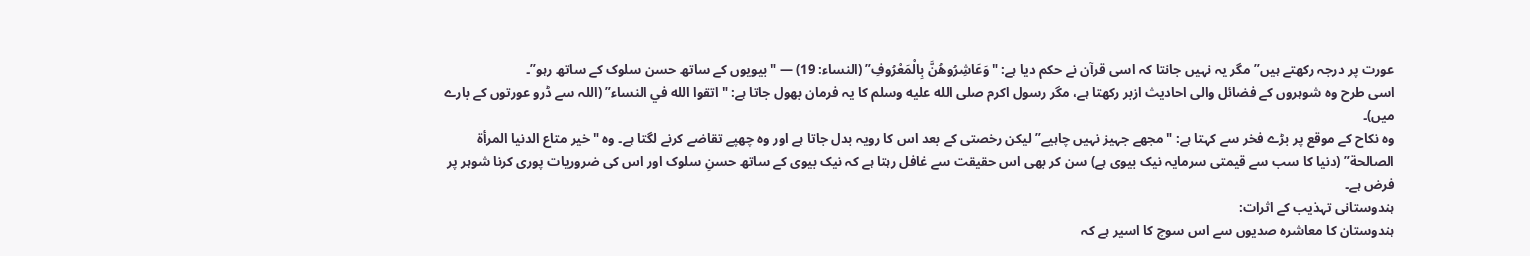عورت پر درجہ رکھتے ہیں” مگر یہ نہیں جانتا کہ اسی قرآن نے حکم دیا ہے: "وَعَاشِرُوهُنَّ بِالْمَعْرُوفِ” (النساء: 19) — "بیویوں کے ساتھ حسن سلوک کے ساتھ رہو”۔
اسی طرح وہ شوہروں کے فضائل والی احادیث ازبر رکھتا ہے، مگر رسول اکرم صلى الله عليه وسلم کا یہ فرمان بھول جاتا ہے: "اتقوا الله في النساء” (اللہ سے ڈرو عورتوں کے بارے میں)۔
وہ نکاح کے موقع پر بڑے فخر سے کہتا ہے: "مجھے جہیز نہیں چاہیے” لیکن رخصتی کے بعد اس کا رویہ بدل جاتا ہے اور وہ چھپے تقاضے کرنے لگتا ہے۔ وہ "خیر متاع الدنیا المرأة الصالحة” (دنیا کا سب سے قیمتی سرمایہ نیک بیوی ہے) سن کر بھی اس حقیقت سے غافل رہتا ہے کہ نیک بیوی کے ساتھ حسنِ سلوک اور اس کی ضروریات پوری کرنا شوہر پر فرض ہے۔
ہندوستانی تہذیب کے اثرات:
ہندوستان کا معاشرہ صدیوں سے اس سوچ کا اسیر ہے کہ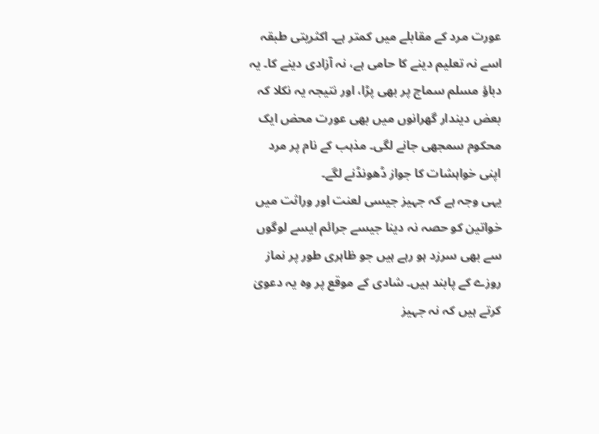عورت مرد کے مقابلے میں کمتر ہے۔ اکثریتی طبقہ اسے نہ تعلیم دینے کا حامی ہے، نہ آزادی دینے کا۔ یہ دباؤ مسلم سماج پر بھی پڑا، اور نتیجہ یہ نکلا کہ بعض دیندار گھرانوں میں بھی عورت محض ایک محکوم سمجھی جانے لگی۔ مذہب کے نام پر مرد اپنی خواہشات کا جواز ڈھونڈنے لگے۔
یہی وجہ ہے کہ جہیز جیسی لعنت اور وراثت میں خواتین کو حصہ نہ دینا جیسے جرائم ایسے لوگوں سے بھی سرزد ہو رہے ہیں جو ظاہری طور پر نماز روزے کے پابند ہیں۔ شادی کے موقع پر وہ یہ دعویٰ کرتے ہیں کہ نہ جہیز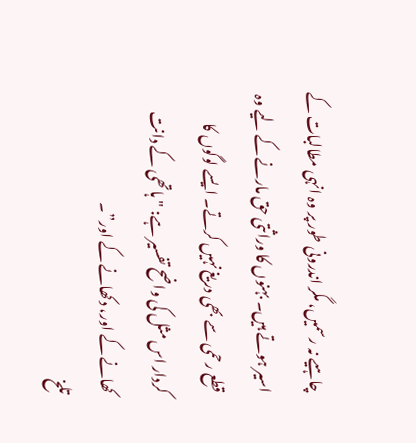چاہیے نہ رسمیں، مگر اندرونی طور پر وہ انہی مطالبات کے اسیر ہوتے ہیں۔ بہنوں کا وراثتی حق مارنے کے لیے وہ قطع رحمی سے بھی دریغ نہیں کرتے۔ ایسے لوگوں کا کردار اس مثل کی واضح تفسیر ہے: "ہاتھی کے دانت کھانے کے اور، دکھانے کے اور”۔
تلخ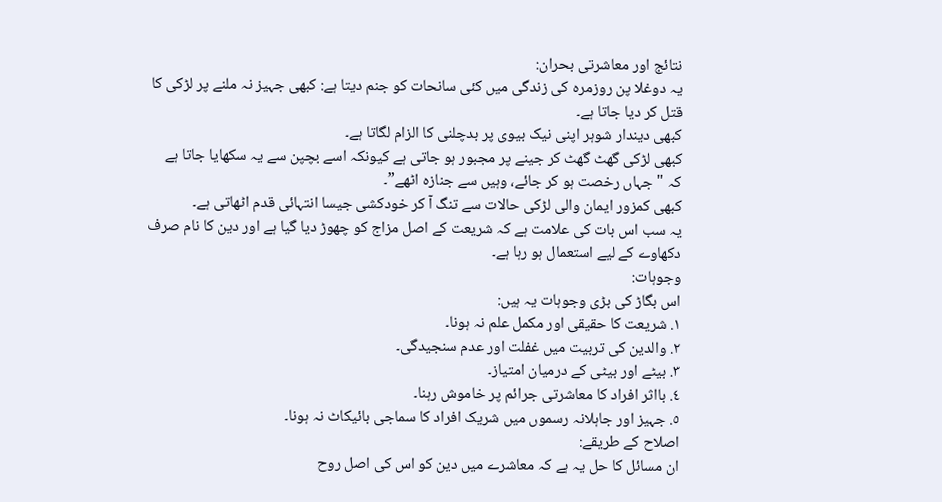نتائج اور معاشرتی بحران:
یہ دوغلا پن روزمرہ کی زندگی میں کئی سانحات کو جنم دیتا ہے: کبھی جہیز نہ ملنے پر لڑکی کا قتل کر دیا جاتا ہے۔
کبھی دیندار شوہر اپنی نیک بیوی پر بدچلنی کا الزام لگاتا ہے۔
کبھی لڑکی گھٹ گھٹ کر جینے پر مجبور ہو جاتی ہے کیونکہ اسے بچپن سے یہ سکھایا جاتا ہے کہ "جہاں رخصت ہو کر جائے، وہیں سے جنازہ اٹھے”۔
کبھی کمزور ایمان والی لڑکی حالات سے تنگ آ کر خودکشی جیسا انتہائی قدم اٹھاتی ہے۔
یہ سب اس بات کی علامت ہے کہ شریعت کے اصل مزاج کو چھوڑ دیا گیا ہے اور دین کا نام صرف دکھاوے کے لیے استعمال ہو رہا ہے۔
وجوہات:
اس بگاڑ کی بڑی وجوہات یہ ہیں:
١. شریعت کا حقیقی اور مکمل علم نہ ہونا۔
٢. والدین کی تربیت میں غفلت اور عدم سنجیدگی۔
٣. بیٹے اور بیٹی کے درمیان امتیاز۔
٤. بااثر افراد کا معاشرتی جرائم پر خاموش رہنا۔
٥. جہیز اور جاہلانہ رسموں میں شریک افراد کا سماجی بائیکاٹ نہ ہونا۔
اصلاح کے طریقے:
ان مسائل کا حل یہ ہے کہ معاشرے میں دین کو اس کی اصل روح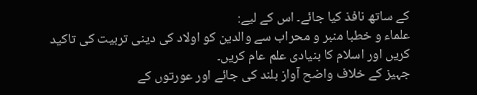کے ساتھ نافذ کیا جائے۔ اس کے لیے:
علماء و خطبا منبر و محراب سے والدین کو اولاد کی دینی تربیت کی تاکید کریں اور اسلام کا بنیادی علم عام کریں۔
جہیز کے خلاف واضح آواز بلند کی جائے اور عورتوں کے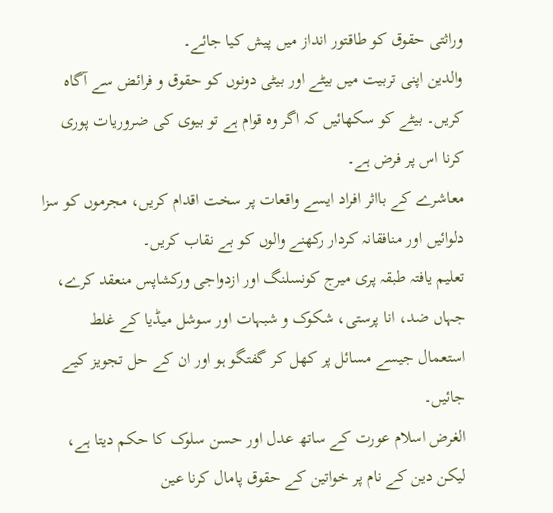وراثتی حقوق کو طاقتور انداز میں پیش کیا جائے۔
والدین اپنی تربیت میں بیٹے اور بیٹی دونوں کو حقوق و فرائض سے آگاہ کریں۔ بیٹے کو سکھائیں کہ اگر وہ قوام ہے تو بیوی کی ضروریات پوری کرنا اس پر فرض ہے۔
معاشرے کے بااثر افراد ایسے واقعات پر سخت اقدام کریں، مجرموں کو سزا دلوائیں اور منافقانہ کردار رکھنے والوں کو بے نقاب کریں۔
تعلیم یافتہ طبقہ پری میرج کونسلنگ اور ازدواجی ورکشاپس منعقد کرے، جہاں ضد، انا پرستی، شکوک و شبہات اور سوشل میڈیا کے غلط استعمال جیسے مسائل پر کھل کر گفتگو ہو اور ان کے حل تجویز کیے جائیں۔
الغرض اسلام عورت کے ساتھ عدل اور حسن سلوک کا حکم دیتا ہے، لیکن دین کے نام پر خواتین کے حقوق پامال کرنا عین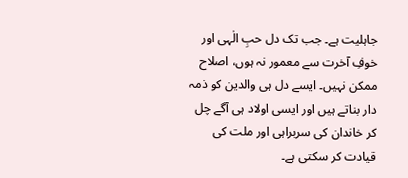جاہلیت ہے۔ جب تک دل حبِ الٰہی اور خوفِ آخرت سے معمور نہ ہوں، اصلاح ممکن نہیں۔ ایسے دل ہی والدین کو ذمہ دار بناتے ہیں اور ایسی اولاد ہی آگے چل کر خاندان کی سربراہی اور ملت کی قیادت کر سکتی ہے۔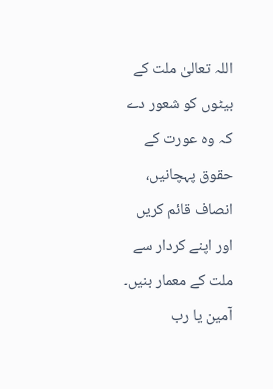اللہ تعالیٰ ملت کے بیٹوں کو شعور دے کہ وہ عورت کے حقوق پہچانیں، انصاف قائم کریں اور اپنے کردار سے ملت کے معمار بنیں۔
آمین یا رب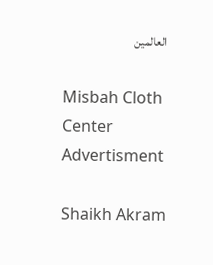العالمین

Misbah Cloth Center Advertisment

Shaikh Akram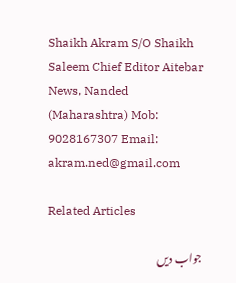Shaikh Akram S/O Shaikh Saleem Chief Editor Aitebar News, Nanded (Maharashtra) Mob: 9028167307 Email: akram.ned@gmail.com

Related Articles

جواب دیں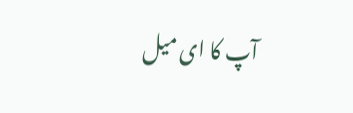آپ کا ای میل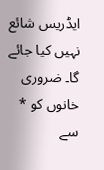ایڈریس شائع نہیں کیا جائے گا۔ ضروری خانوں کو * سے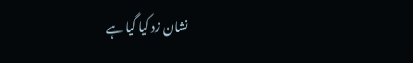نشان زد کیا گیا ہے